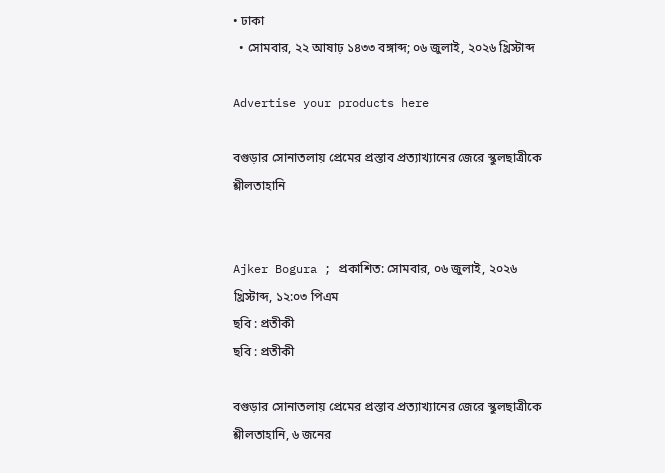• ঢাকা
  • সোমবার, ২২ আষাঢ় ১৪৩৩ বঙ্গাব্দ; ০৬ জুলাই, ২০২৬ খ্রিস্টাব্দ

Advertise your products here

বগুড়ার সোনাতলায় প্রেমের প্রস্তাব প্রত্যাখ্যানের জেরে স্কুলছাত্রীকে শ্লীলতাহানি


Ajker Bogura ; প্রকাশিত: সোমবার, ০৬ জুলাই, ২০২৬ খ্রিস্টাব্দ, ১২:০৩ পিএম
ছবি : প্রতীকী
ছবি : প্রতীকী

বগুড়ার সোনাতলায় প্রেমের প্রস্তাব প্রত্যাখ্যানের জেরে স্কুলছাত্রীকে শ্লীলতাহানি, ৬ জনের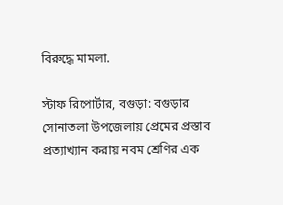বিরুদ্ধে মামলা.

স্টাফ রিপোর্টার, বগুড়া: বগুড়ার সোনাতলা উপজেলায় প্রেমের প্রস্তাব প্রত্যাখ্যান করায় নবম শ্রেণির এক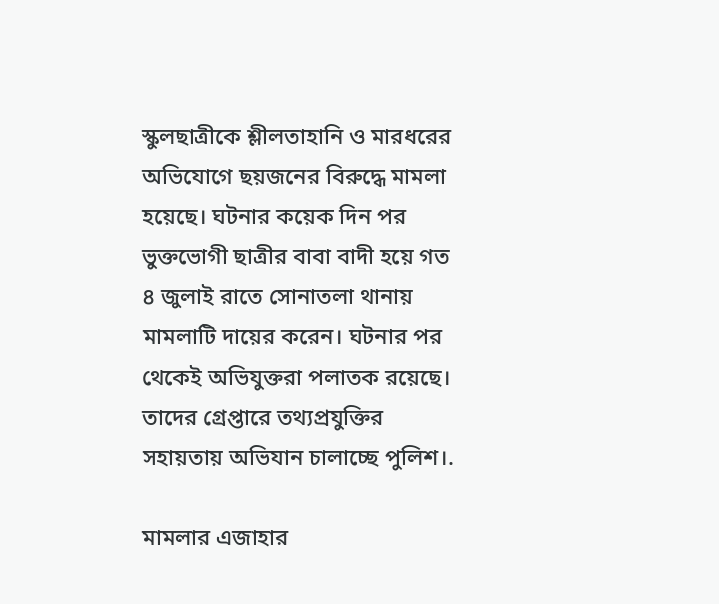স্কুলছাত্রীকে শ্লীলতাহানি ও মারধরের অভিযোগে ছয়জনের বিরুদ্ধে মামলা হয়েছে। ঘটনার কয়েক দিন পর ভুক্তভোগী ছাত্রীর বাবা বাদী হয়ে গত ৪ জুলাই রাতে সোনাতলা থানায় মামলাটি দায়ের করেন। ঘটনার পর থেকেই অভিযুক্তরা পলাতক রয়েছে। তাদের গ্রেপ্তারে তথ্যপ্রযুক্তির সহায়তায় অভিযান চালাচ্ছে পুলিশ।.

মামলার এজাহার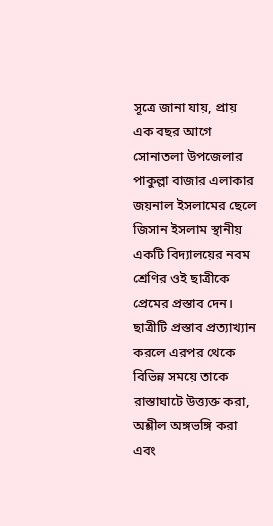সূত্রে জানা যায়, প্রায় এক বছর আগে সোনাতলা উপজেলার পাকুল্লা বাজার এলাকার জয়নাল ইসলামের ছেলে জিসান ইসলাম স্থানীয় একটি বিদ্যালয়ের নবম শ্রেণির ওই ছাত্রীকে প্রেমের প্রস্তাব দেন। ছাত্রীটি প্রস্তাব প্রত্যাখ্যান করলে এরপর থেকে বিভিন্ন সময়ে তাকে রাস্তাঘাটে উত্ত্যক্ত করা, অশ্লীল অঙ্গভঙ্গি করা এবং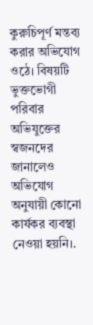কুরুচিপূর্ণ মন্তব্য করার অভিযোগ ওঠে। বিষয়টি ভুক্তভোগী পরিবার অভিযুক্তের স্বজনদের জানালেও অভিযোগ অনুযায়ী কোনো কার্যকর ব্যবস্থা নেওয়া হয়নি।.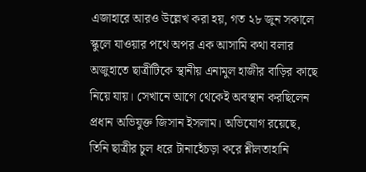এজাহারে আরও উল্লেখ করা হয়, গত ২৮ জুন সকালে স্কুলে যাওয়ার পথে অপর এক আসামি কথা বলার অজুহাতে ছাত্রীটিকে স্থানীয় এনামুল হাজীর বাড়ির কাছে নিয়ে যায়। সেখানে আগে থেকেই অবস্থান করছিলেন প্রধান অভিযুক্ত জিসান ইসলাম। অভিযোগ রয়েছে, তিনি ছাত্রীর চুল ধরে টানাহেঁচড়া করে শ্লীলতাহানি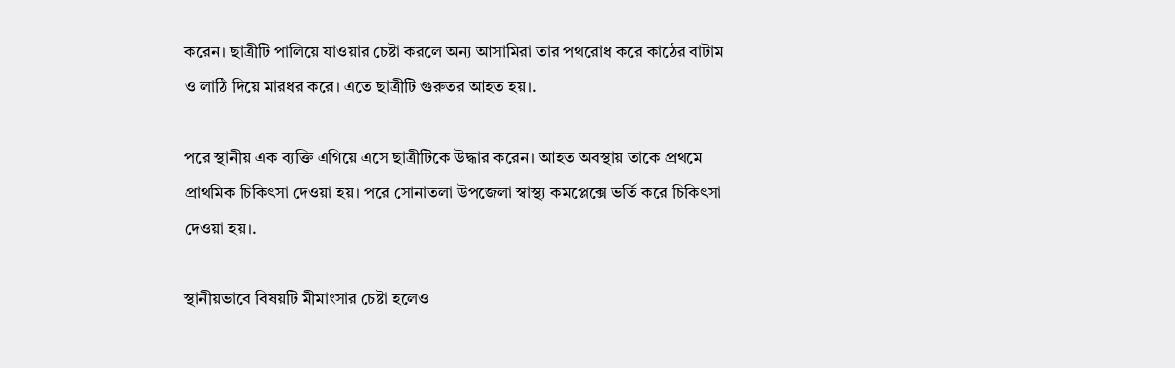করেন। ছাত্রীটি পালিয়ে যাওয়ার চেষ্টা করলে অন্য আসামিরা তার পথরোধ করে কাঠের বাটাম ও লাঠি দিয়ে মারধর করে। এতে ছাত্রীটি গুরুতর আহত হয়।.

পরে স্থানীয় এক ব্যক্তি এগিয়ে এসে ছাত্রীটিকে উদ্ধার করেন। আহত অবস্থায় তাকে প্রথমে প্রাথমিক চিকিৎসা দেওয়া হয়। পরে সোনাতলা উপজেলা স্বাস্থ্য কমপ্লেক্সে ভর্তি করে চিকিৎসা দেওয়া হয়।.

স্থানীয়ভাবে বিষয়টি মীমাংসার চেষ্টা হলেও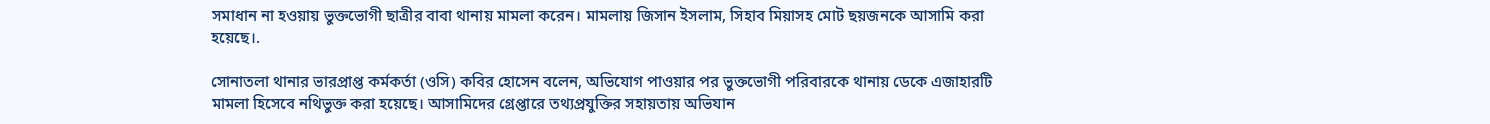সমাধান না হওয়ায় ভুক্তভোগী ছাত্রীর বাবা থানায় মামলা করেন। মামলায় জিসান ইসলাম, সিহাব মিয়াসহ মোট ছয়জনকে আসামি করা হয়েছে।.

সোনাতলা থানার ভারপ্রাপ্ত কর্মকর্তা (ওসি) কবির হোসেন বলেন, অভিযোগ পাওয়ার পর ভুক্তভোগী পরিবারকে থানায় ডেকে এজাহারটি মামলা হিসেবে নথিভুক্ত করা হয়েছে। আসামিদের গ্রেপ্তারে তথ্যপ্রযুক্তির সহায়তায় অভিযান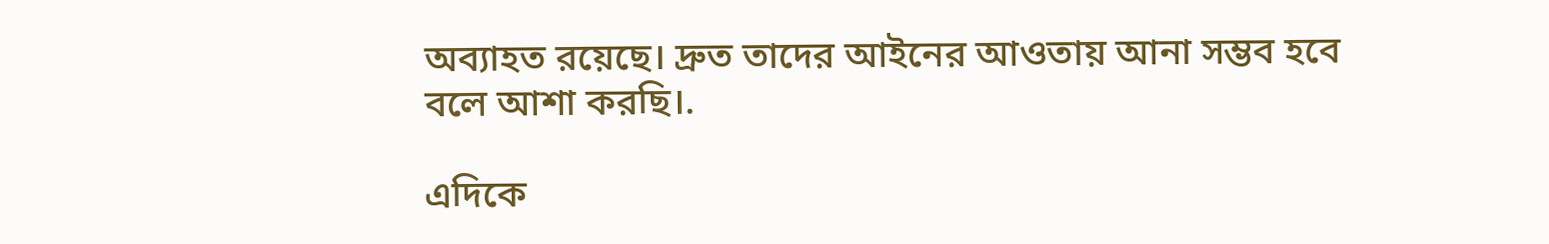অব্যাহত রয়েছে। দ্রুত তাদের আইনের আওতায় আনা সম্ভব হবে বলে আশা করছি।.

এদিকে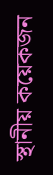স্থানীয় কয়েকজন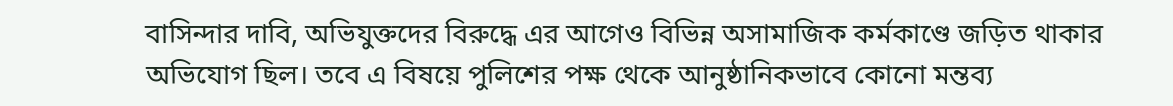বাসিন্দার দাবি, অভিযুক্তদের বিরুদ্ধে এর আগেও বিভিন্ন অসামাজিক কর্মকাণ্ডে জড়িত থাকার অভিযোগ ছিল। তবে এ বিষয়ে পুলিশের পক্ষ থেকে আনুষ্ঠানিকভাবে কোনো মন্তব্য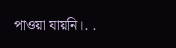পাওয়া যায়নি।. .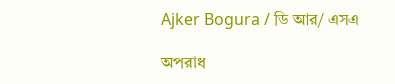Ajker Bogura / ডি আর/ এসএ

অপরাধ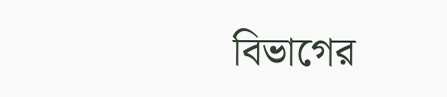বিভাগের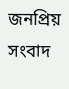জনপ্রিয় সংবাদ